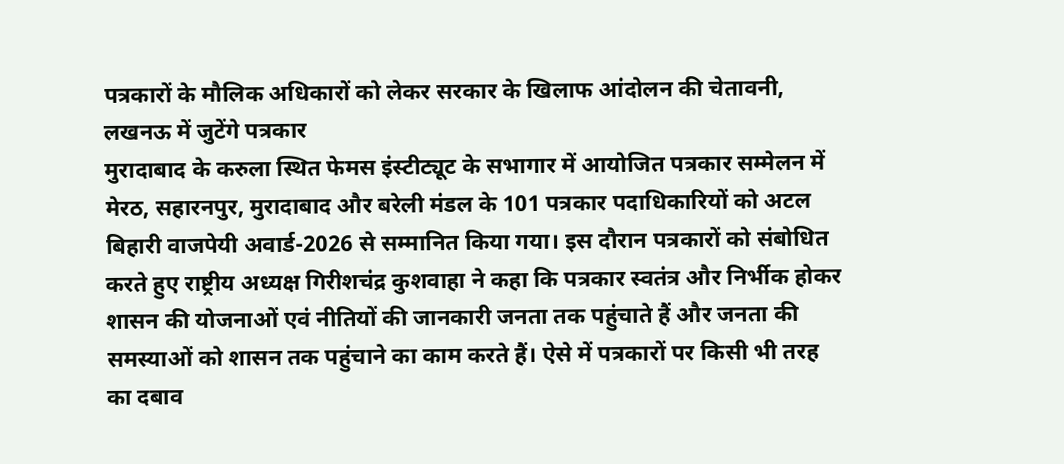पत्रकारों के मौलिक अधिकारों को लेकर सरकार के खिलाफ आंदोलन की चेतावनी, लखनऊ में जुटेंगे पत्रकार
मुरादाबाद के करुला स्थित फेमस इंस्टीट्यूट के सभागार में आयोजित पत्रकार सम्मेलन में मेरठ, सहारनपुर, मुरादाबाद और बरेली मंडल के 101 पत्रकार पदाधिकारियों को अटल बिहारी वाजपेयी अवार्ड-2026 से सम्मानित किया गया। इस दौरान पत्रकारों को संबोधित करते हुए राष्ट्रीय अध्यक्ष गिरीशचंद्र कुशवाहा ने कहा कि पत्रकार स्वतंत्र और निर्भीक होकर शासन की योजनाओं एवं नीतियों की जानकारी जनता तक पहुंचाते हैं और जनता की समस्याओं को शासन तक पहुंचाने का काम करते हैं। ऐसे में पत्रकारों पर किसी भी तरह का दबाव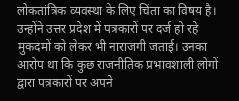लोकतांत्रिक व्यवस्था के लिए चिंता का विषय है।
उन्होंने उत्तर प्रदेश में पत्रकारों पर दर्ज हो रहे मुकदमों को लेकर भी नाराजगी जताई। उनका आरोप था कि कुछ राजनीतिक प्रभावशाली लोगों द्वारा पत्रकारों पर अपने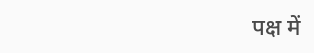पक्ष में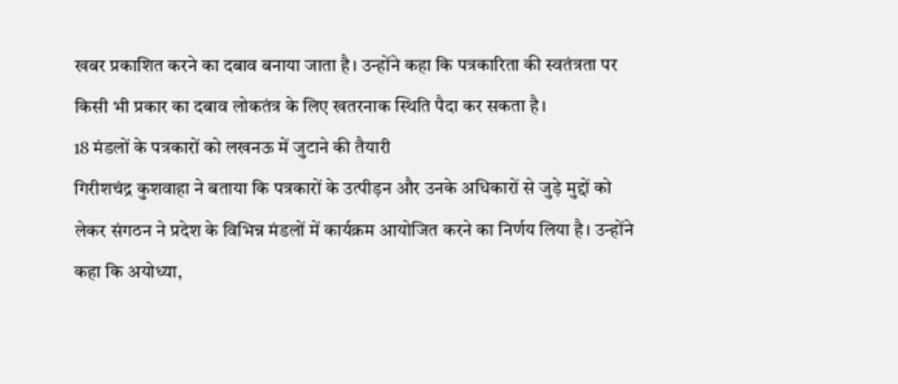खबर प्रकाशित करने का दबाव बनाया जाता है। उन्होंने कहा कि पत्रकारिता की स्वतंत्रता पर किसी भी प्रकार का दबाव लोकतंत्र के लिए खतरनाक स्थिति पैदा कर सकता है।
18 मंडलों के पत्रकारों को लखनऊ में जुटाने की तैयारी
गिरीशचंद्र कुशवाहा ने बताया कि पत्रकारों के उत्पीड़न और उनके अधिकारों से जुड़े मुद्दों को लेकर संगठन ने प्रदेश के विभिन्न मंडलों में कार्यक्रम आयोजित करने का निर्णय लिया है। उन्होंने कहा कि अयोध्या,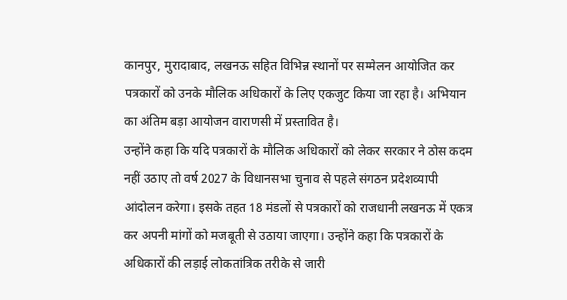कानपुर, मुरादाबाद, लखनऊ सहित विभिन्न स्थानों पर सम्मेलन आयोजित कर पत्रकारों को उनके मौलिक अधिकारों के लिए एकजुट किया जा रहा है। अभियान का अंतिम बड़ा आयोजन वाराणसी में प्रस्तावित है।
उन्होंने कहा कि यदि पत्रकारों के मौलिक अधिकारों को लेकर सरकार ने ठोस कदम नहीं उठाए तो वर्ष 2027 के विधानसभा चुनाव से पहले संगठन प्रदेशव्यापी आंदोलन करेगा। इसके तहत 18 मंडलों से पत्रकारों को राजधानी लखनऊ में एकत्र कर अपनी मांगों को मजबूती से उठाया जाएगा। उन्होंने कहा कि पत्रकारों के अधिकारों की लड़ाई लोकतांत्रिक तरीके से जारी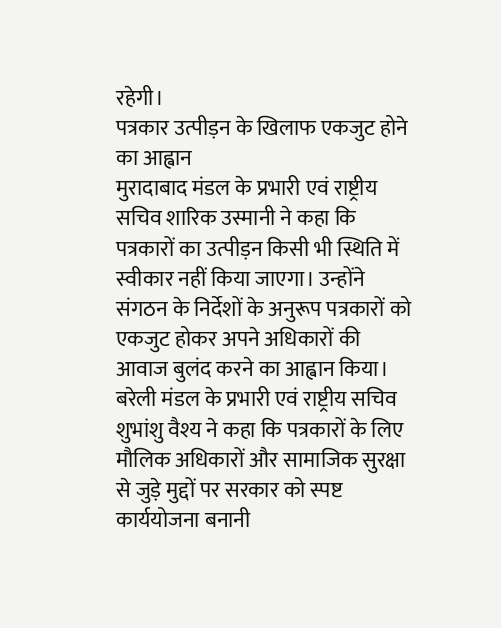रहेगी।
पत्रकार उत्पीड़न के खिलाफ एकजुट होने का आह्वान
मुरादाबाद मंडल के प्रभारी एवं राष्ट्रीय सचिव शारिक उस्मानी ने कहा कि पत्रकारों का उत्पीड़न किसी भी स्थिति में स्वीकार नहीं किया जाएगा। उन्होंने संगठन के निर्देशों के अनुरूप पत्रकारों को एकजुट होकर अपने अधिकारों की आवाज बुलंद करने का आह्वान किया।
बरेली मंडल के प्रभारी एवं राष्ट्रीय सचिव शुभांशु वैश्य ने कहा कि पत्रकारों के लिए मौलिक अधिकारों और सामाजिक सुरक्षा से जुड़े मुद्दों पर सरकार को स्पष्ट कार्ययोजना बनानी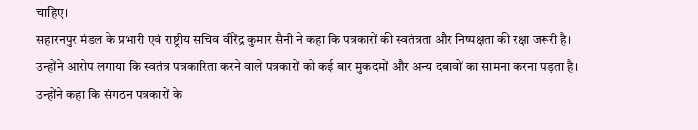चाहिए।
सहारनपुर मंडल के प्रभारी एवं राष्ट्रीय सचिव वीरेंद्र कुमार सैनी ने कहा कि पत्रकारों की स्वतंत्रता और निष्पक्षता की रक्षा जरूरी है। उन्होंने आरोप लगाया कि स्वतंत्र पत्रकारिता करने वाले पत्रकारों को कई बार मुकदमों और अन्य दबावों का सामना करना पड़ता है। उन्होंने कहा कि संगठन पत्रकारों के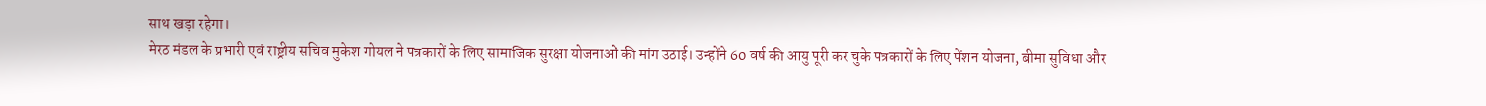साथ खड़ा रहेगा।
मेरठ मंडल के प्रभारी एवं राष्ट्रीय सचिव मुकेश गोयल ने पत्रकारों के लिए सामाजिक सुरक्षा योजनाओं की मांग उठाई। उन्होंने 60 वर्ष की आयु पूरी कर चुके पत्रकारों के लिए पेंशन योजना, बीमा सुविधा और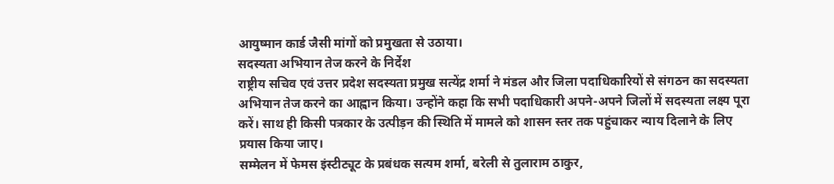आयुष्मान कार्ड जैसी मांगों को प्रमुखता से उठाया।
सदस्यता अभियान तेज करने के निर्देश
राष्ट्रीय सचिव एवं उत्तर प्रदेश सदस्यता प्रमुख सत्येंद्र शर्मा ने मंडल और जिला पदाधिकारियों से संगठन का सदस्यता अभियान तेज करने का आह्वान किया। उन्होंने कहा कि सभी पदाधिकारी अपने-अपने जिलों में सदस्यता लक्ष्य पूरा करें। साथ ही किसी पत्रकार के उत्पीड़न की स्थिति में मामले को शासन स्तर तक पहुंचाकर न्याय दिलाने के लिए प्रयास किया जाए।
सम्मेलन में फेमस इंस्टीट्यूट के प्रबंधक सत्यम शर्मा, बरेली से तुलाराम ठाकुर,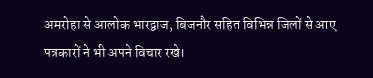अमरोहा से आलोक भारद्वाज, बिजनौर सहित विभिन्न जिलों से आए पत्रकारों ने भी अपने विचार रखे।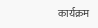कार्यक्रम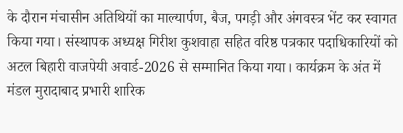के दौरान मंचासीन अतिथियों का माल्यार्पण, बैज, पगड़ी और अंगवस्त्र भेंट कर स्वागत किया गया। संस्थापक अध्यक्ष गिरीश कुशवाहा सहित वरिष्ठ पत्रकार पदाधिकारियों को अटल बिहारी वाजपेयी अवार्ड-2026 से सम्मानित किया गया। कार्यक्रम के अंत में मंडल मुरादाबाद प्रभारी शारिक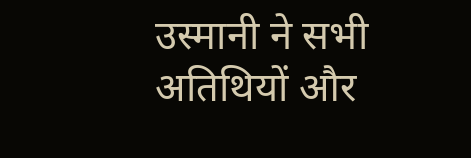उस्मानी ने सभी अतिथियों और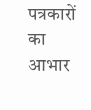पत्रकारों का आभार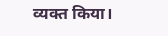व्यक्त किया।